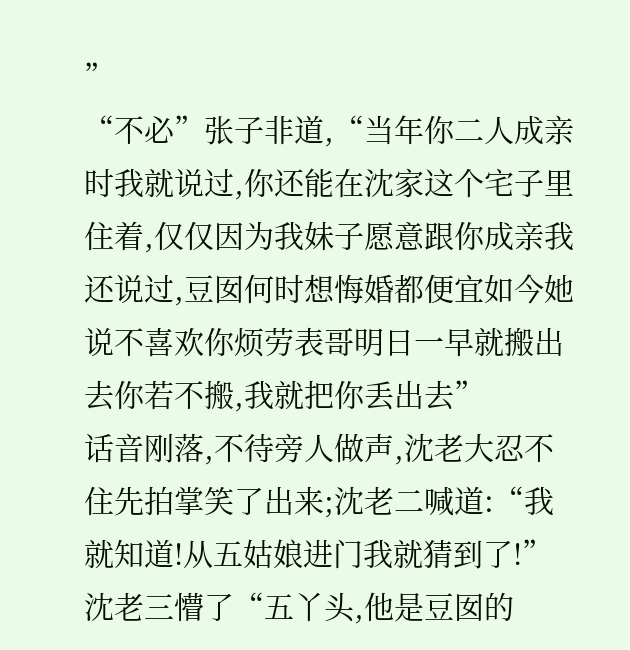”
“不必”张子非道,“当年你二人成亲时我就说过,你还能在沈家这个宅子里住着,仅仅因为我妹子愿意跟你成亲我还说过,豆囡何时想悔婚都便宜如今她说不喜欢你烦劳表哥明日一早就搬出去你若不搬,我就把你丢出去”
话音刚落,不待旁人做声,沈老大忍不住先拍掌笑了出来;沈老二喊道:“我就知道!从五姑娘进门我就猜到了!”
沈老三懵了“五丫头,他是豆囡的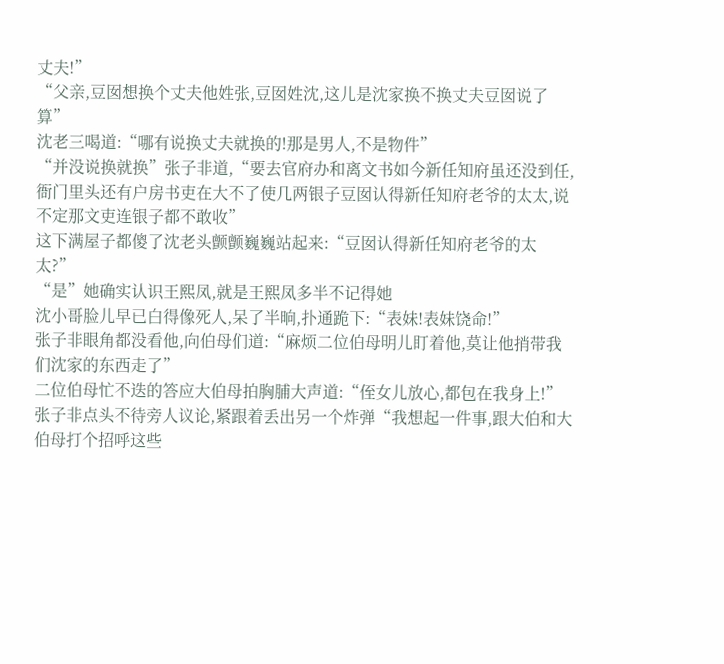丈夫!”
“父亲,豆囡想换个丈夫他姓张,豆囡姓沈,这儿是沈家换不换丈夫豆囡说了算”
沈老三喝道:“哪有说换丈夫就换的!那是男人,不是物件”
“并没说换就换”张子非道,“要去官府办和离文书如今新任知府虽还没到任,衙门里头还有户房书吏在大不了使几两银子豆囡认得新任知府老爷的太太,说不定那文吏连银子都不敢收”
这下满屋子都傻了沈老头颤颤巍巍站起来:“豆囡认得新任知府老爷的太太?”
“是”她确实认识王熙凤,就是王熙凤多半不记得她
沈小哥脸儿早已白得像死人,呆了半晌,扑通跪下:“表妹!表妹饶命!”
张子非眼角都没看他,向伯母们道:“麻烦二位伯母明儿盯着他,莫让他捎带我们沈家的东西走了”
二位伯母忙不迭的答应大伯母拍胸脯大声道:“侄女儿放心,都包在我身上!”
张子非点头不待旁人议论,紧跟着丢出另一个炸弹“我想起一件事,跟大伯和大伯母打个招呼这些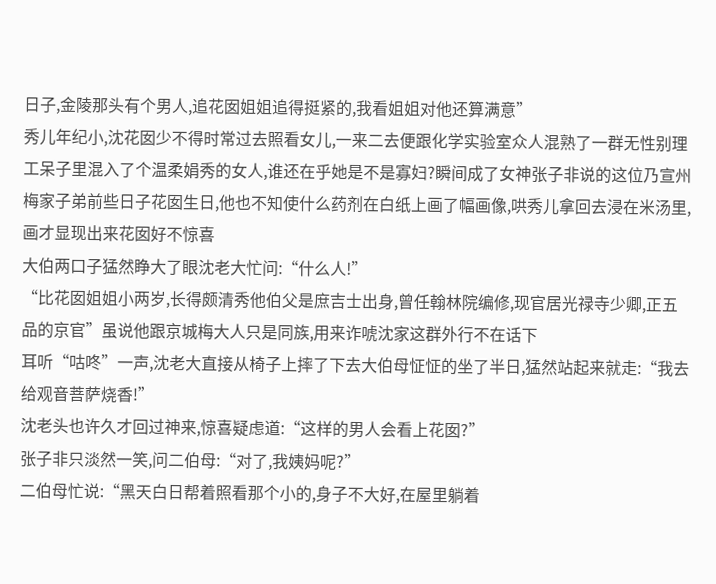日子,金陵那头有个男人,追花囡姐姐追得挺紧的,我看姐姐对他还算满意”
秀儿年纪小,沈花囡少不得时常过去照看女儿,一来二去便跟化学实验室众人混熟了一群无性别理工呆子里混入了个温柔娟秀的女人,谁还在乎她是不是寡妇?瞬间成了女神张子非说的这位乃宣州梅家子弟前些日子花囡生日,他也不知使什么药剂在白纸上画了幅画像,哄秀儿拿回去浸在米汤里,画才显现出来花囡好不惊喜
大伯两口子猛然睁大了眼沈老大忙问:“什么人!”
“比花囡姐姐小两岁,长得颇清秀他伯父是庶吉士出身,曾任翰林院编修,现官居光禄寺少卿,正五品的京官”虽说他跟京城梅大人只是同族,用来诈唬沈家这群外行不在话下
耳听“咕咚”一声,沈老大直接从椅子上摔了下去大伯母怔怔的坐了半日,猛然站起来就走:“我去给观音菩萨烧香!”
沈老头也许久才回过神来,惊喜疑虑道:“这样的男人会看上花囡?”
张子非只淡然一笑,问二伯母:“对了,我姨妈呢?”
二伯母忙说:“黑天白日帮着照看那个小的,身子不大好,在屋里躺着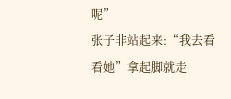呢”
张子非站起来:“我去看看她”拿起脚就走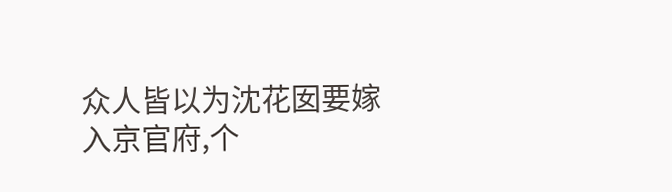众人皆以为沈花囡要嫁入京官府,个